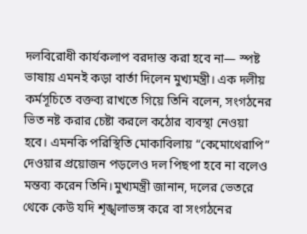দলবিরোধী কার্যকলাপ বরদাস্ত করা হবে না— স্পষ্ট ভাষায় এমনই কড়া বার্তা দিলেন মুখ্যমন্ত্রী। এক দলীয় কর্মসূচিতে বক্তব্য রাখতে গিয়ে তিনি বলেন, সংগঠনের ভিত নষ্ট করার চেষ্টা করলে কঠোর ব্যবস্থা নেওয়া হবে। এমনকি পরিস্থিতি মোকাবিলায় “কেমোথেরাপি” দেওয়ার প্রয়োজন পড়লেও দল পিছপা হবে না বলেও মন্তব্য করেন তিনি।মুখ্যমন্ত্রী জানান, দলের ভেতরে থেকে কেউ যদি শৃঙ্খলাভঙ্গ করে বা সংগঠনের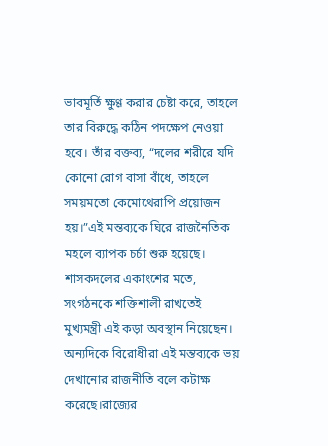ভাবমূর্তি ক্ষুণ্ণ করার চেষ্টা করে, তাহলে তার বিরুদ্ধে কঠিন পদক্ষেপ নেওয়া হবে। তাঁর বক্তব্য, “দলের শরীরে যদি কোনো রোগ বাসা বাঁধে, তাহলে সময়মতো কেমোথেরাপি প্রয়োজন হয়।”এই মন্তব্যকে ঘিরে রাজনৈতিক মহলে ব্যাপক চর্চা শুরু হয়েছে। শাসকদলের একাংশের মতে, সংগঠনকে শক্তিশালী রাখতেই মুখ্যমন্ত্রী এই কড়া অবস্থান নিয়েছেন। অন্যদিকে বিরোধীরা এই মন্তব্যকে ভয় দেখানোর রাজনীতি বলে কটাক্ষ করেছে।রাজ্যের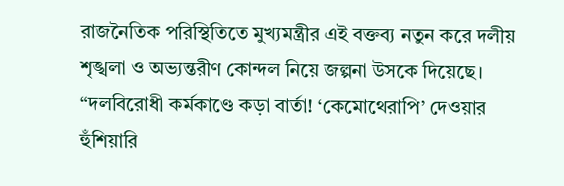রাজনৈতিক পরিস্থিতিতে মুখ্যমন্ত্রীর এই বক্তব্য নতুন করে দলীয় শৃঙ্খলা ও অভ্যন্তরীণ কোন্দল নিয়ে জল্পনা উসকে দিয়েছে।
“দলবিরোধী কর্মকাণ্ডে কড়া বার্তা! ‘কেমোথেরাপি’ দেওয়ার হুঁশিয়ারি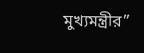মুখ্যমন্ত্রীর”